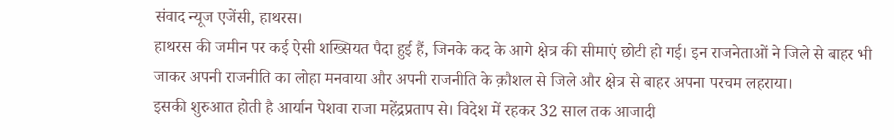संवाद न्यूज एजेंसी, हाथरस।
हाथरस की जमीन पर कई ऐसी शख्सियत पैदा हुई हैं, जिनके कद के आगे क्षेत्र की सीमाएं छोटी हो गई। इन राजनेताओं ने जिले से बाहर भी जाकर अपनी राजनीति का लोहा मनवाया और अपनी राजनीति के क़ौशल से जिले और क्षेत्र से बाहर अपना परचम लहराया।
इसकी शुरुआत होती है आर्यान पेशवा राजा महेंद्रप्रताप से। विदेश में रहकर 32 साल तक आजादी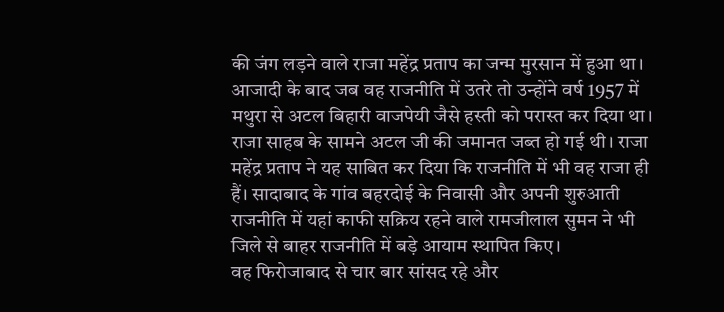की जंग लड़ने वाले राजा महेंद्र प्रताप का जन्म मुरसान में हुआ था। आजादी के बाद जब वह राजनीति में उतरे तो उन्होंने वर्ष 1957 में मथुरा से अटल बिहारी वाजपेयी जैसे हस्ती को परास्त कर दिया था।
राजा साहब के सामने अटल जी की जमानत जब्त हो गई थी। राजा महेंद्र प्रताप ने यह साबित कर दिया कि राजनीति में भी वह राजा ही हैं। सादाबाद के गांव बहरदोई के निवासी और अपनी शुरुआती राजनीति में यहां काफी सक्रिय रहने वाले रामजीलाल सुमन ने भी जिले से बाहर राजनीति में बड़े आयाम स्थापित किए।
वह फिरोजाबाद से चार बार सांसद रहे और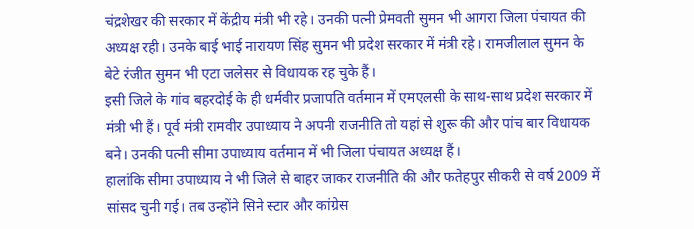चंद्रशेखर की सरकार में केंद्रीय मंत्री भी रहे। उनकी पत्नी प्रेमवती सुमन भी आगरा जिला पंचायत की अध्यक्ष रही। उनके बाई भाई नारायण सिंह सुमन भी प्रदेश सरकार में मंत्री रहे। रामजीलाल सुमन के बेटे रंजीत सुमन भी एटा जलेसर से विधायक रह चुके हैं।
इसी जिले के गांव बहरदोई के ही धर्मवीर प्रजापति वर्तमान में एमएलसी के साथ-साथ प्रदेश सरकार में मंत्री भी हैं। पूर्व मंत्री रामवीर उपाध्याय ने अपनी राजनीति तो यहां से शुरू की और पांच बार विधायक बने। उनकी पत्नी सीमा उपाध्याय वर्तमान में भी जिला पंचायत अध्यक्ष हैं।
हालांकि सीमा उपाध्याय ने भी जिले से बाहर जाकर राजनीति की और फतेहपुर सीकरी से वर्ष 2009 में सांसद चुनी गई। तब उन्होंने सिने स्टार और कांग्रेस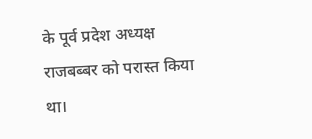के पूर्व प्रदेश अध्यक्ष राजबब्बर को परास्त किया था।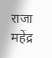राजा महेंद्र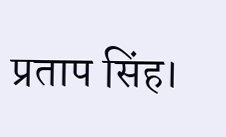प्रताप सिंह।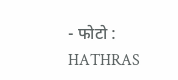- फोटो : HATHRAS